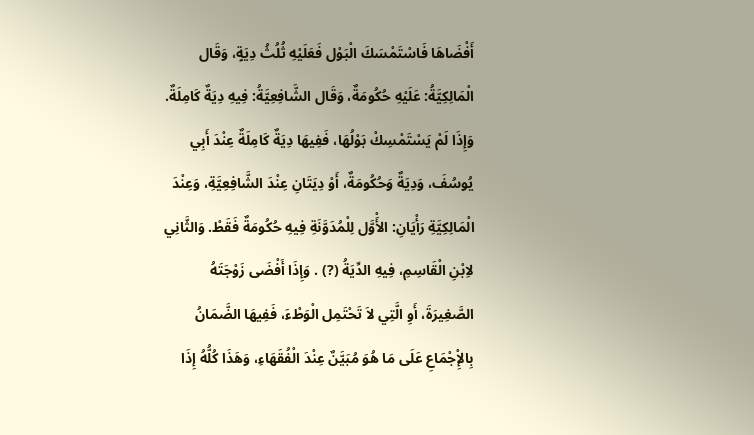أَفْضَاهَا فَاسْتَمْسَكَ الْبَوْل فَعَلَيْهِ ثُلُثُ دِيَةٍ، وَقَال الْمَالِكِيَّةُ: عَلَيْهِ حُكُومَةٌ، وَقَال الشَّافِعِيَّةُ: فِيهِ دِيَةٌ كَامِلَةٌ. وَإِذَا لَمْ يَسْتَمْسِكْ بَوْلُهَا، فَفِيهَا دِيَةٌ كَامِلَةٌ عِنْدَ أَبِي يُوسُفَ، وَدِيَةٌ وَحُكُومَةٌ، أَوْ دِيَتَانِ عِنْدَ الشَّافِعِيَّةِ، وَعِنْدَ الْمَالِكِيَّةِ رَأْيَانِ: الأَْوَّل لِلْمُدَوَّنَةِ فِيهِ حُكُومَةٌ فَقَطْ. وَالثَّانِي لاِبْنِ الْقَاسِمِ، فِيهِ الدِّيَةُ (?) . وَإِذَا أَفْضَى زَوْجَتَهُ الصَّغِيرَةَ، أَوِ الَّتِي لاَ تَحْتَمِل الْوَطْءَ، فَفِيهَا الضَّمَانُ بِالإِْجْمَاعِ عَلَى مَا هُوَ مُبَيَّنٌ عِنْدَ الْفُقَهَاءِ، وَهَذَا كُلُّهُ إِذَا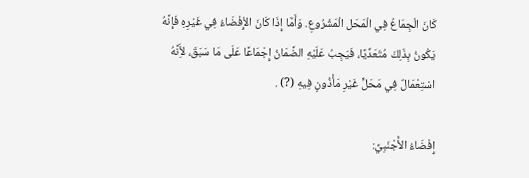كَانَ الْجِمَاعُ فِي الْمَحَل الْمَشْرُوعِ. وَأَمَّا إِذَا كَانَ الإِْفْضَاءُ فِي غَيْرِهِ فَإِنَّهُ يَكُونُ بِذَلِكَ مُتَعَدِّيًا، فَيَجِبُ عَلَيْهِ الضَّمَانُ إِجْمَاعًا عَلَى مَا سَبَقَ، لأَِنَّهُ اسْتِعْمَالٌ فِي مَحَلٍّ غَيْرِ مَأْذُونٍ فِيهِ (?) .

إِفْضَاءُ الأَْجْنَبِيِّ: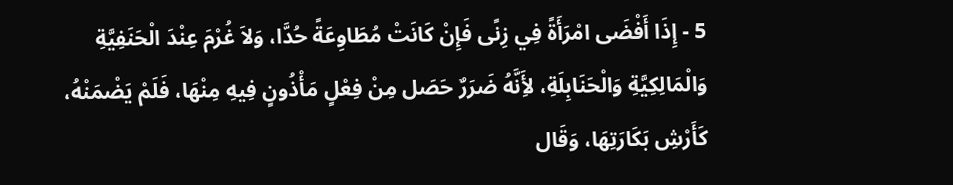5 - إِذَا أَفْضَى امْرَأَةً فِي زِنًى فَإِنْ كَانَتْ مُطَاوِعَةً حُدَّا، وَلاَ غُرْمَ عِنْدَ الْحَنَفِيَّةِ وَالْمَالِكِيَّةِ وَالْحَنَابِلَةِ، لأَِنَّهُ ضَرَرٌ حَصَل مِنْ فِعْلٍ مَأْذُونٍ فِيهِ مِنْهَا، فَلَمْ يَضْمَنْهُ، كَأَرْشِ بَكَارَتِهَا، وَقَال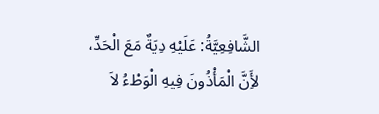الشَّافِعِيَّةُ: عَلَيْهِ دِيَةٌ مَعَ الْحَدِّ، لأَِنَّ الْمَأْذُونَ فِيهِ الْوَطْءُ لاَ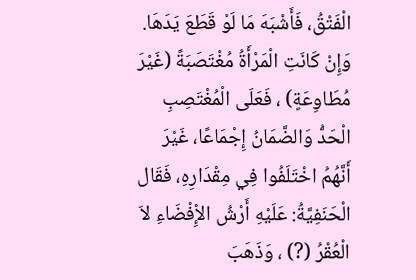الْفَتْقُ، فَأَشْبَهَ مَا لَوْ قَطَعَ يَدَهَا. وَإِنْ كَانَتِ الْمَرْأَةُ مُغْتَصَبَةً (غَيْرَ مُطَاوِعَةٍ) ، فَعَلَى الْمُغْتَصِبِ الْحَدُّ وَالضَّمَانُ إِجْمَاعًا، غَيْرَ أَنَّهُمُ اخْتَلَفُوا فِي مِقْدَارِهِ، فَقَال الْحَنَفِيَّةُ: عَلَيْهِ أَرْشُ الإِْفْضَاءِ لاَ الْعُقْرُ (?) ، وَذَهَبَ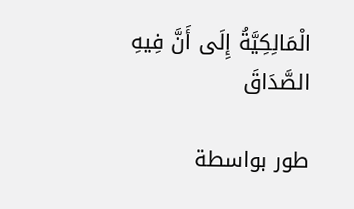الْمَالِكِيَّةُ إِلَى أَنَّ فِيهِ الصَّدَاقَ

طور بواسطة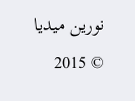نورين ميديا © 2015